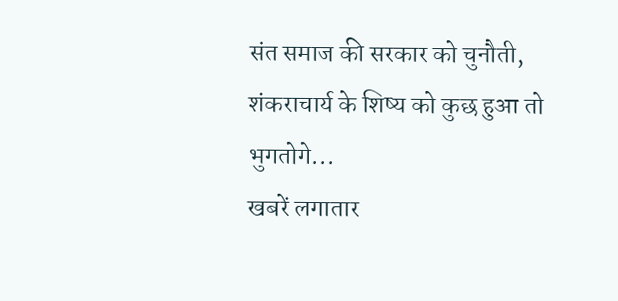संत समाज की सरकार को चुनौती, शंकराचार्य के शिष्य को कुछ हुआ तो भुगतोगे...
खबरें लगातार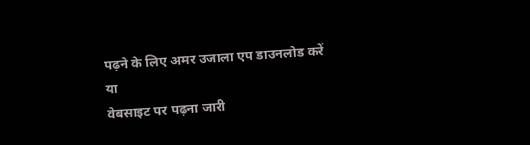पढ़ने के लिए अमर उजाला एप डाउनलोड करें
या
वेबसाइट पर पढ़ना जारी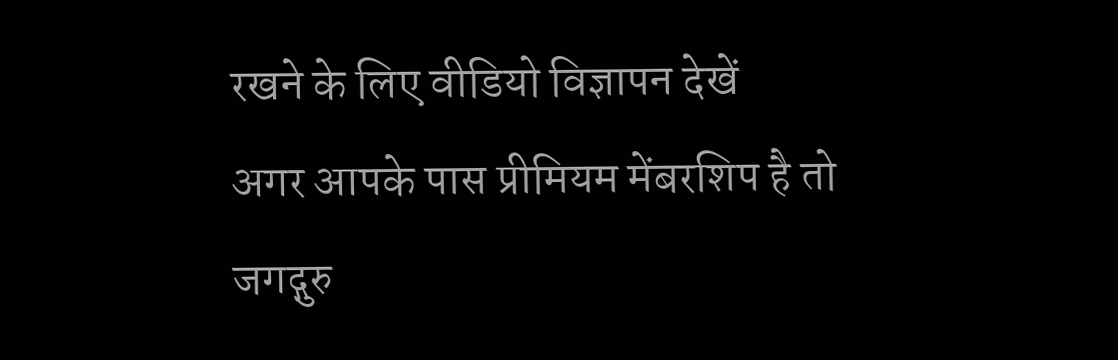रखने के लिए वीडियो विज्ञापन देखें
अगर आपके पास प्रीमियम मेंबरशिप है तो
जगद्गुरु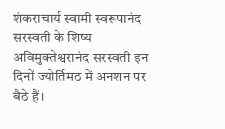शंकराचार्य स्वामी स्वरूपानंद सरस्वती के शिष्य अविमुक्तेश्वरानंद सरस्वती इन दिनों ज्योर्तिमठ में अनशन पर बैठे हैं।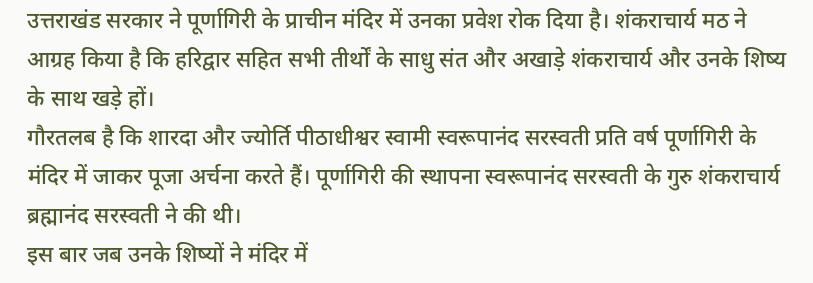उत्तराखंड सरकार ने पूर्णागिरी के प्राचीन मंदिर में उनका प्रवेश रोक दिया है। शंकराचार्य मठ ने आग्रह किया है कि हरिद्वार सहित सभी तीर्थों के साधु संत और अखाड़े शंकराचार्य और उनके शिष्य के साथ खड़े हों।
गौरतलब है कि शारदा और ज्योर्ति पीठाधीश्वर स्वामी स्वरूपानंद सरस्वती प्रति वर्ष पूर्णागिरी के मंदिर में जाकर पूजा अर्चना करते हैं। पूर्णागिरी की स्थापना स्वरूपानंद सरस्वती के गुरु शंकराचार्य ब्रह्मानंद सरस्वती ने की थी।
इस बार जब उनके शिष्यों ने मंदिर में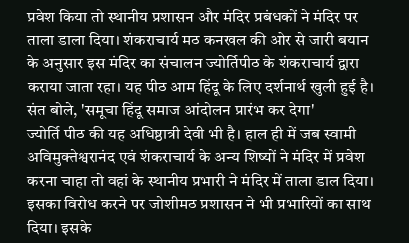प्रवेश किया तो स्थानीय प्रशासन और मंदिर प्रबंधकों ने मंदिर पर ताला डाला दिया। शंकराचार्य मठ कनखल की ओर से जारी बयान के अनुसार इस मंदिर का संचालन ज्योर्तिपीठ के शंकराचार्य द्वारा कराया जाता रहा। यह पीठ आम हिंदू के लिए दर्शनार्थ खुली हुई है।
संत बोले, 'समूचा हिंदू समाज आंदोलन प्रारंभ कर देगा'
ज्योर्ति पीठ की यह अधिष्ठात्री देवी भी है। हाल ही में जब स्वामी अविमुक्तेश्वरानंद एवं शंकराचार्य के अन्य शिष्यों ने मंदिर में प्रवेश करना चाहा तो वहां के स्थानीय प्रभारी ने मंदिर में ताला डाल दिया। इसका विरोध करने पर जोशीमठ प्रशासन ने भी प्रभारियों का साथ दिया। इसके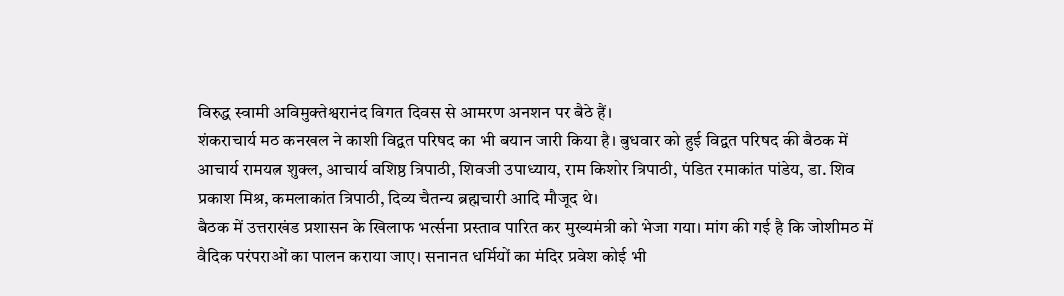विरुद्ध स्वामी अविमुक्तेश्वरानंद विगत दिवस से आमरण अनशन पर बैठे हैं।
शंकराचार्य मठ कनखल ने काशी विद्वत परिषद का भी बयान जारी किया है। बुधवार को हुई विद्वत परिषद की बैठक में आचार्य रामयत्न शुक्ल, आचार्य वशिष्ठ त्रिपाठी, शिवजी उपाध्याय, राम किशोर त्रिपाठी, पंडित रमाकांत पांडेय, डा. शिव प्रकाश मिश्र, कमलाकांत त्रिपाठी, दिव्य चैतन्य ब्रह्मचारी आदि मौजूद थे।
बैठक में उत्तराखंड प्रशासन के खिलाफ भर्त्सना प्रस्ताव पारित कर मुख्यमंत्री को भेजा गया। मांग की गई है कि जोशीमठ में वैदिक परंपराओं का पालन कराया जाए। सनानत धर्मियों का मंदिर प्रवेश कोई भी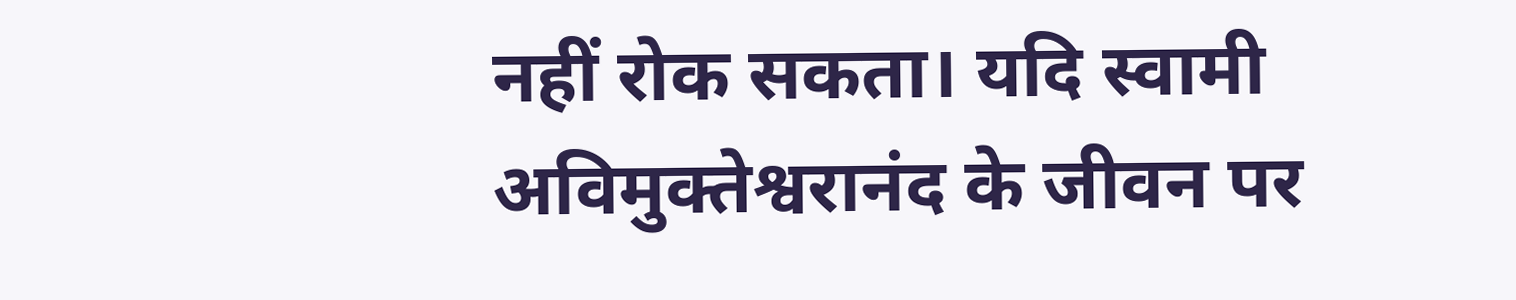नहीं रोक सकता। यदि स्वामी अविमुक्तेश्वरानंद के जीवन पर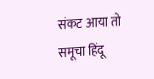संकट आया तो समूचा हिंदू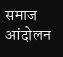समाज आंदोलन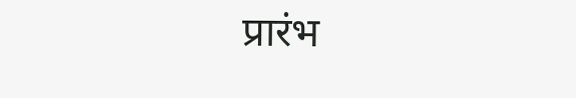प्रारंभ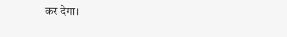कर देगा।